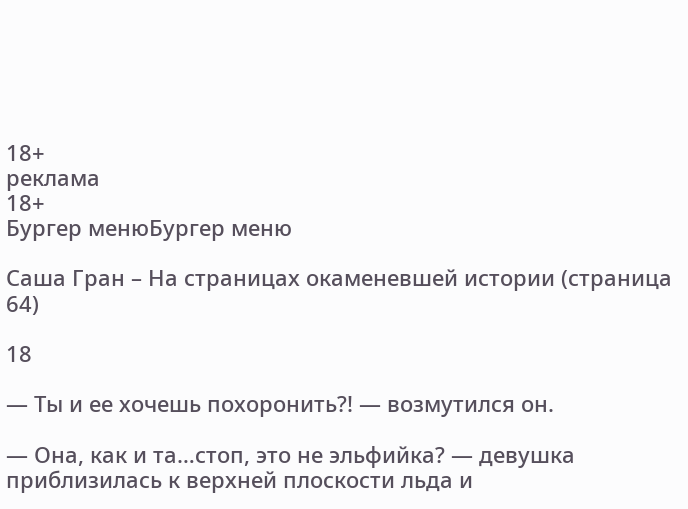18+
реклама
18+
Бургер менюБургер меню

Саша Гран – На страницах окаменевшей истории (страница 64)

18

— Ты и ее хочешь похоронить?! — возмутился он.

— Она, как и та…стоп, это не эльфийка? — девушка приблизилась к верхней плоскости льда и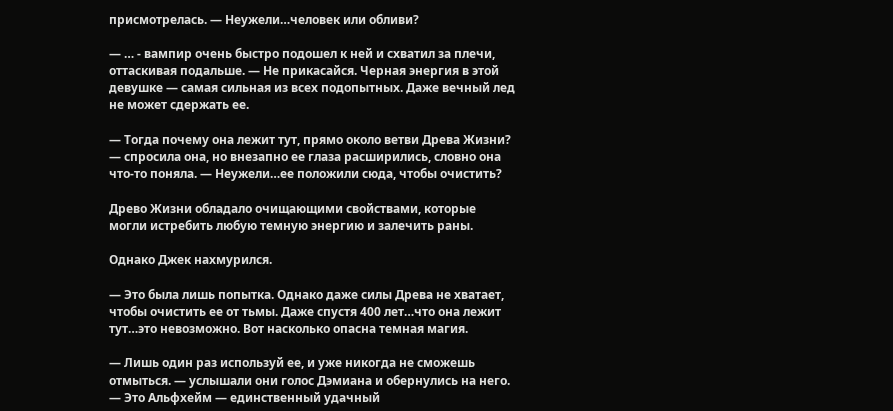присмотрелась. — Неужели…человек или обливи?

— … - вампир очень быстро подошел к ней и схватил за плечи, оттаскивая подальше. — Не прикасайся. Черная энергия в этой девушке — самая сильная из всех подопытных. Даже вечный лед не может сдержать ее.

— Тогда почему она лежит тут, прямо около ветви Древа Жизни? — спросила она, но внезапно ее глаза расширились, словно она что-то поняла. — Неужели…ее положили сюда, чтобы очистить?

Древо Жизни обладало очищающими свойствами, которые могли истребить любую темную энергию и залечить раны.

Однако Джек нахмурился.

— Это была лишь попытка. Однако даже силы Древа не хватает, чтобы очистить ее от тьмы. Даже спустя 400 лет…что она лежит тут…это невозможно. Вот насколько опасна темная магия.

— Лишь один раз используй ее, и уже никогда не сможешь отмыться. — услышали они голос Дэмиана и обернулись на него. — Это Альфхейм — единственный удачный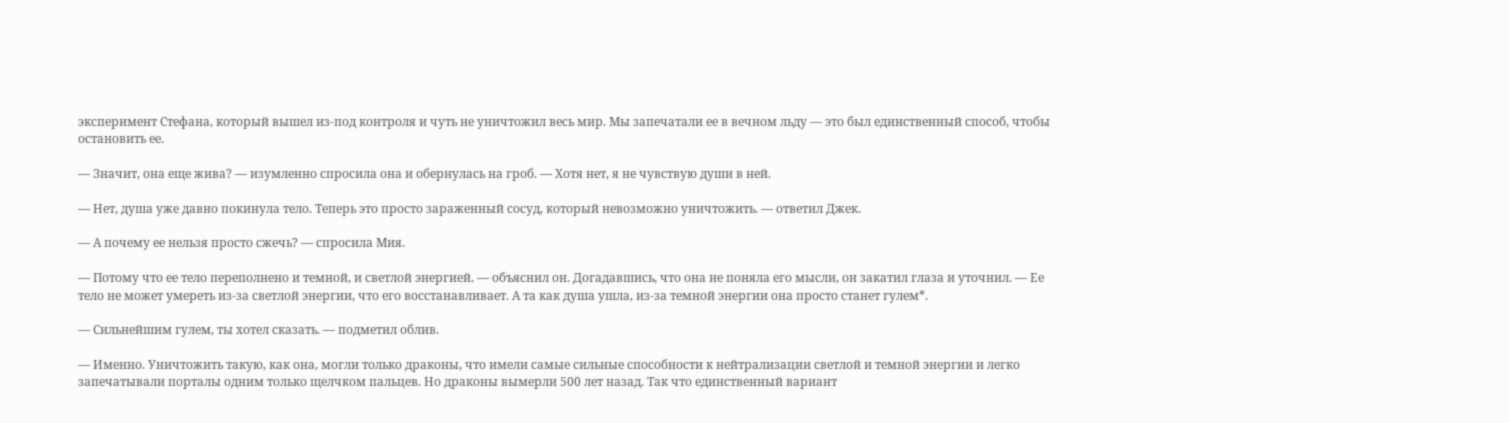эксперимент Стефана, который вышел из-под контроля и чуть не уничтожил весь мир. Мы запечатали ее в вечном льду — это был единственный способ, чтобы остановить ее.

— Значит, она еще жива? — изумленно спросила она и обернулась на гроб. — Хотя нет, я не чувствую души в ней.

— Нет, душа уже давно покинула тело. Теперь это просто зараженный сосуд, который невозможно уничтожить. — ответил Джек.

— А почему ее нельзя просто сжечь? — спросила Мия.

— Потому что ее тело переполнено и темной, и светлой энергией. — объяснил он. Догадавшись, что она не поняла его мысли, он закатил глаза и уточнил. — Ее тело не может умереть из-за светлой энергии, что его восстанавливает. А та как душа ушла, из-за темной энергии она просто станет гулем*.

— Сильнейшим гулем, ты хотел сказать. — подметил облив.

— Именно. Уничтожить такую, как она, могли только драконы, что имели самые сильные способности к нейтрализации светлой и темной энергии и легко запечатывали порталы одним только щелчком пальцев. Но драконы вымерли 500 лет назад. Так что единственный вариант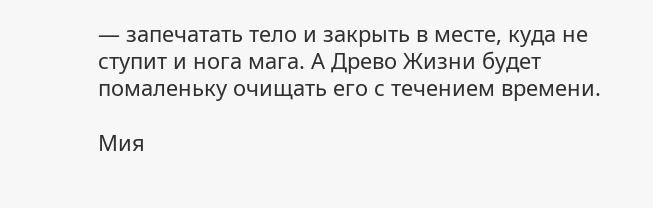— запечатать тело и закрыть в месте, куда не ступит и нога мага. А Древо Жизни будет помаленьку очищать его с течением времени.

Мия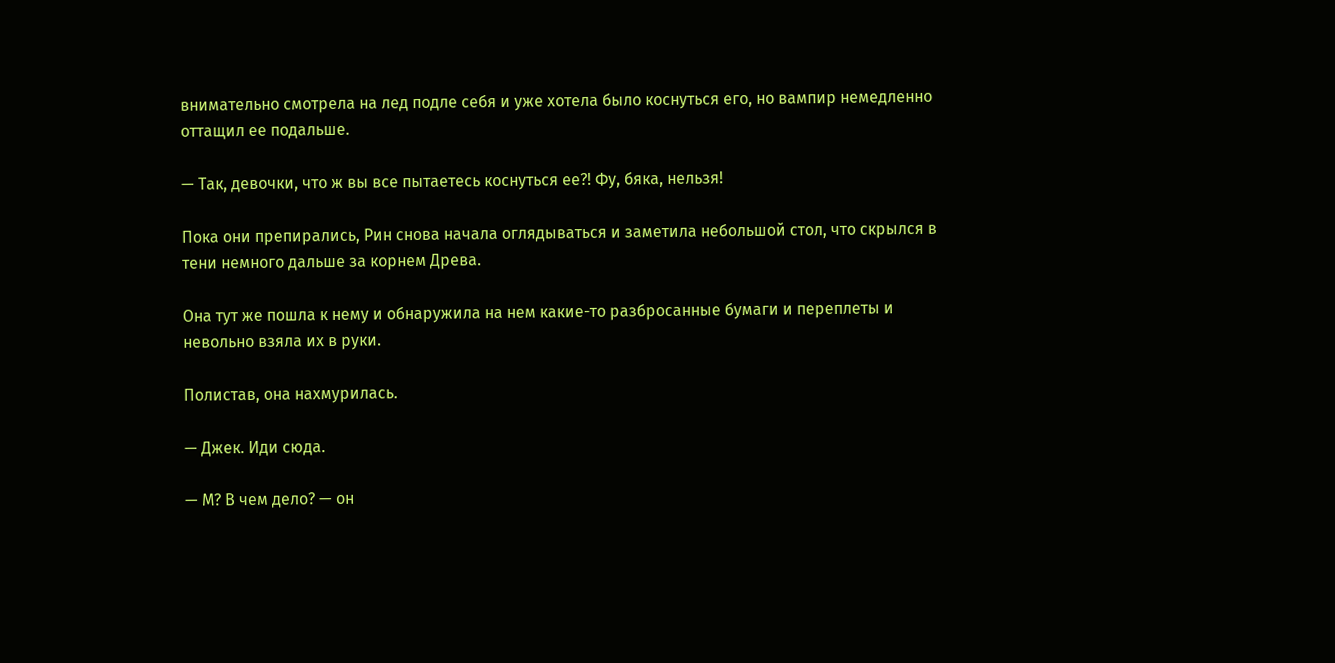внимательно смотрела на лед подле себя и уже хотела было коснуться его, но вампир немедленно оттащил ее подальше.

— Так, девочки, что ж вы все пытаетесь коснуться ее?! Фу, бяка, нельзя!

Пока они препирались, Рин снова начала оглядываться и заметила небольшой стол, что скрылся в тени немного дальше за корнем Древа.

Она тут же пошла к нему и обнаружила на нем какие-то разбросанные бумаги и переплеты и невольно взяла их в руки.

Полистав, она нахмурилась.

— Джек. Иди сюда.

— М? В чем дело? — он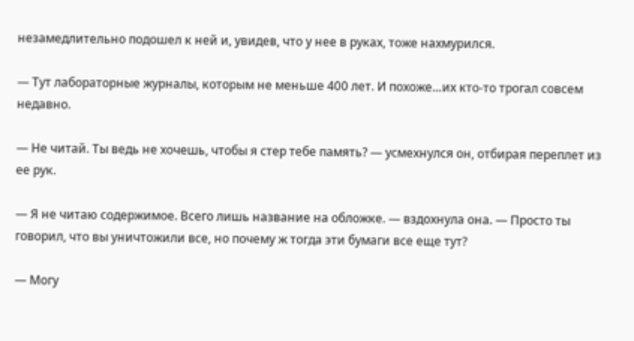незамедлительно подошел к ней и, увидев, что у нее в руках, тоже нахмурился.

— Тут лабораторные журналы, которым не меньше 400 лет. И похоже…их кто-то трогал совсем недавно.

— Не читай. Ты ведь не хочешь, чтобы я стер тебе память? — усмехнулся он, отбирая переплет из ее рук.

— Я не читаю содержимое. Всего лишь название на обложке. — вздохнула она. — Просто ты говорил, что вы уничтожили все, но почему ж тогда эти бумаги все еще тут?

— Могу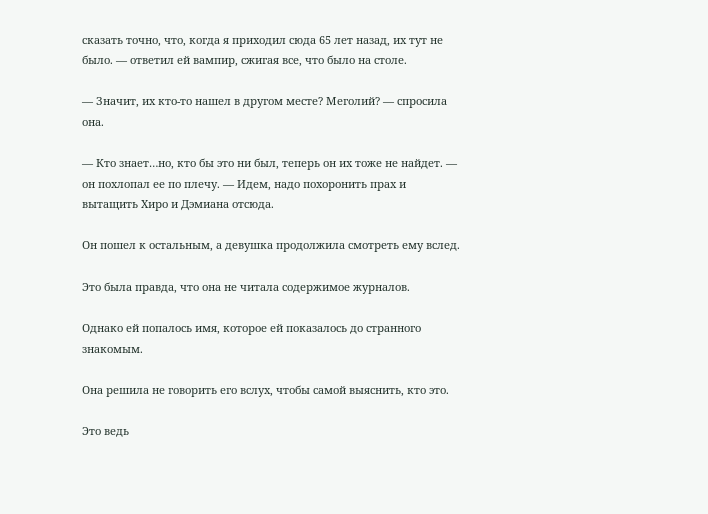сказать точно, что, когда я приходил сюда 65 лет назад, их тут не было. — ответил ей вампир, сжигая все, что было на столе.

— Значит, их кто-то нашел в другом месте? Меголий? — спросила она.

— Кто знает…но, кто бы это ни был, теперь он их тоже не найдет. — он похлопал ее по плечу. — Идем, надо похоронить прах и вытащить Хиро и Дэмиана отсюда.

Он пошел к остальным, а девушка продолжила смотреть ему вслед.

Это была правда, что она не читала содержимое журналов.

Однако ей попалось имя, которое ей показалось до странного знакомым.

Она решила не говорить его вслух, чтобы самой выяснить, кто это.

Это ведь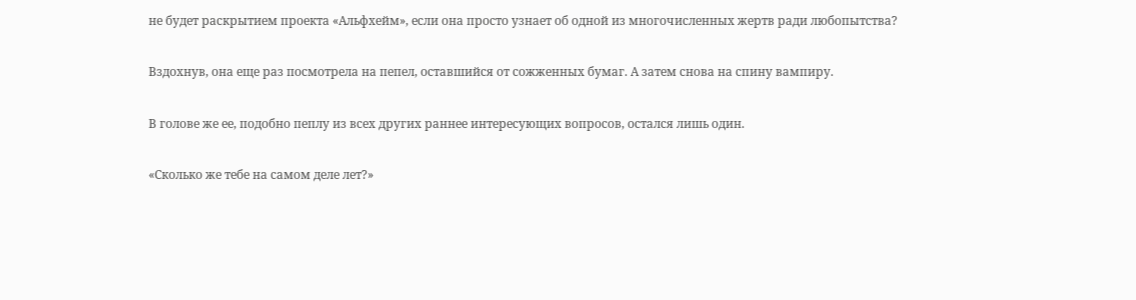не будет раскрытием проекта «Альфхейм», если она просто узнает об одной из многочисленных жертв ради любопытства?

Вздохнув, она еще раз посмотрела на пепел, оставшийся от сожженных бумаг. А затем снова на спину вампиру.

В голове же ее, подобно пеплу из всех других раннее интересующих вопросов, остался лишь один.

«Сколько же тебе на самом деле лет?»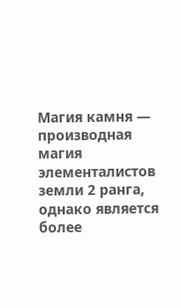Магия камня — производная магия элементалистов земли 2 ранга, однако является более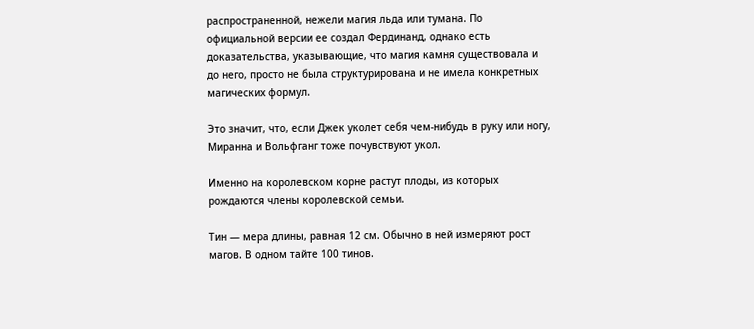распространенной, нежели магия льда или тумана. По официальной версии ее создал Фердинанд, однако есть доказательства, указывающие, что магия камня существовала и до него, просто не была структурирована и не имела конкретных магических формул.

Это значит, что, если Джек уколет себя чем-нибудь в руку или ногу, Миранна и Вольфганг тоже почувствуют укол.

Именно на королевском корне растут плоды, из которых рождаются члены королевской семьи.

Тин — мера длины, равная 12 см. Обычно в ней измеряют рост магов. В одном тайте 100 тинов.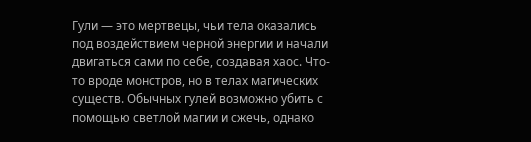Гули — это мертвецы, чьи тела оказались под воздействием черной энергии и начали двигаться сами по себе, создавая хаос. Что-то вроде монстров, но в телах магических существ. Обычных гулей возможно убить с помощью светлой магии и сжечь, однако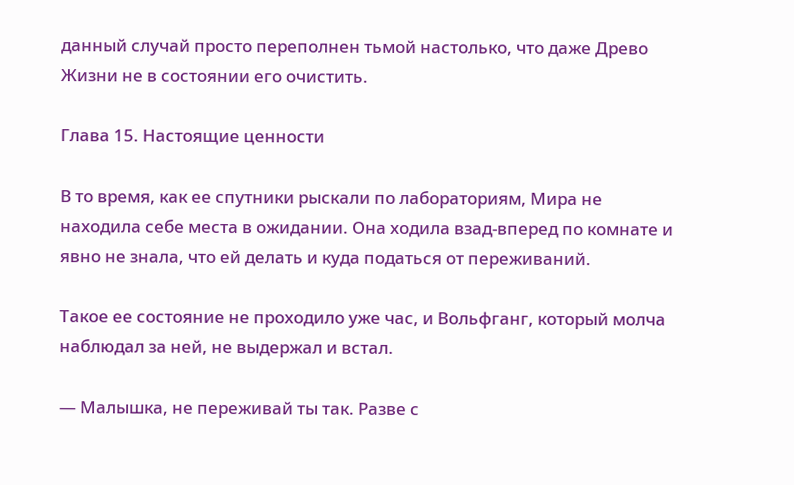данный случай просто переполнен тьмой настолько, что даже Древо Жизни не в состоянии его очистить.

Глава 15. Настоящие ценности

В то время, как ее спутники рыскали по лабораториям, Мира не находила себе места в ожидании. Она ходила взад-вперед по комнате и явно не знала, что ей делать и куда податься от переживаний.

Такое ее состояние не проходило уже час, и Вольфганг, который молча наблюдал за ней, не выдержал и встал.

— Малышка, не переживай ты так. Разве с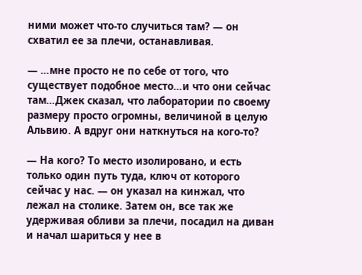ними может что-то случиться там? — он схватил ее за плечи, останавливая.

— …мне просто не по себе от того, что существует подобное место…и что они сейчас там…Джек сказал, что лаборатории по своему размеру просто огромны, величиной в целую Альвию. А вдруг они наткнуться на кого-то?

— На кого? То место изолировано, и есть только один путь туда, ключ от которого сейчас у нас. — он указал на кинжал, что лежал на столике. Затем он, все так же удерживая обливи за плечи, посадил на диван и начал шариться у нее в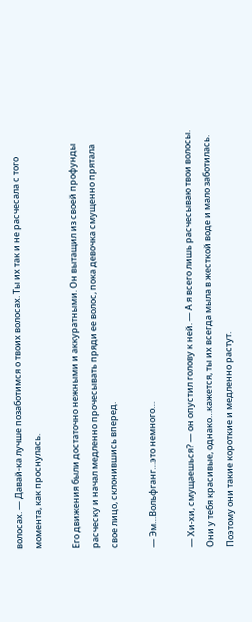волосах. — Давай-ка лучше позаботимся о твоих волосах. Ты их так и не расчесала с того момента, как проснулась.

Его движения были достаточно нежными и аккуратными. Он вытащил из своей профунды расческу и начал медленно прочесывать пряди ее волос, пока девочка смущенно прятала свое лицо, склонившись вперед.

— Эм…Вольфганг…это немного…

— Хи-хи, смущаешься? — он опустил голову к ней. — А я всего лишь расчесываю твои волосы. Они у тебя красивые, однако…кажется, ты их всегда мыла в жесткой воде и мало заботилась. Поэтому они такие короткие и медленно растут.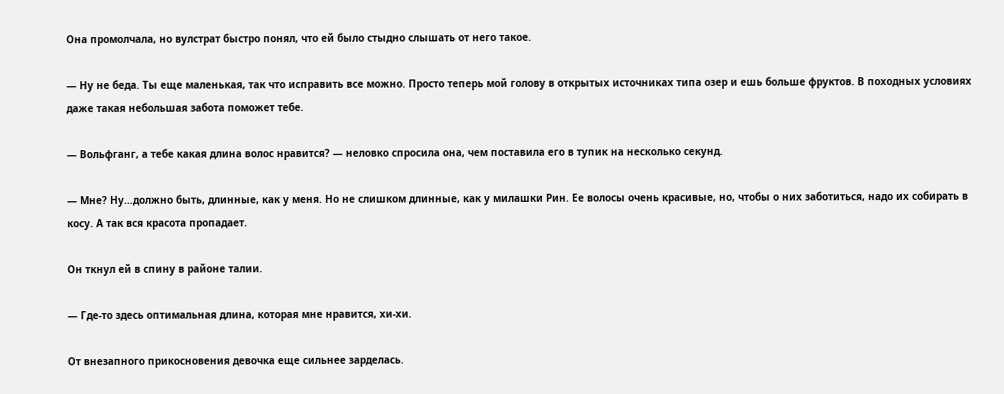Она промолчала, но вулстрат быстро понял, что ей было стыдно слышать от него такое.

— Ну не беда. Ты еще маленькая, так что исправить все можно. Просто теперь мой голову в открытых источниках типа озер и ешь больше фруктов. В походных условиях даже такая небольшая забота поможет тебе.

— Вольфганг, а тебе какая длина волос нравится? — неловко спросила она, чем поставила его в тупик на несколько секунд.

— Мне? Ну…должно быть, длинные, как у меня. Но не слишком длинные, как у милашки Рин. Ее волосы очень красивые, но, чтобы о них заботиться, надо их собирать в косу. А так вся красота пропадает.

Он ткнул ей в спину в районе талии.

— Где-то здесь оптимальная длина, которая мне нравится, хи-хи.

От внезапного прикосновения девочка еще сильнее зарделась.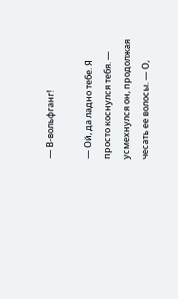— В-вольфганг!

— Ой, да ладно тебе. Я просто коснулся тебя. — усмехнулся он, продолжая чесать ее волосы. — О,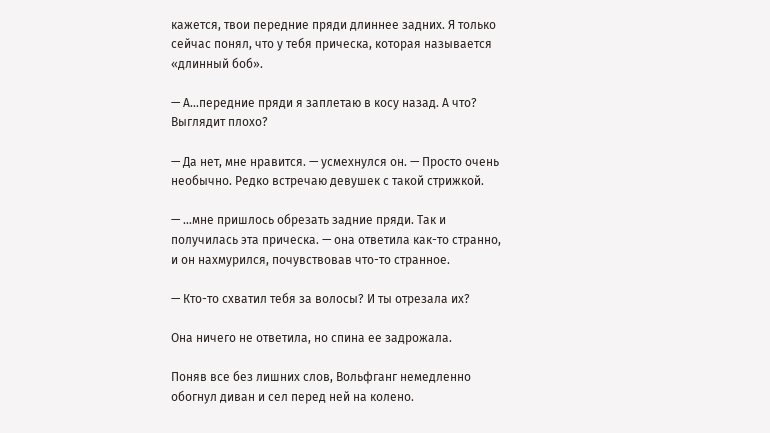кажется, твои передние пряди длиннее задних. Я только сейчас понял, что у тебя прическа, которая называется «длинный боб».

— А…передние пряди я заплетаю в косу назад. А что? Выглядит плохо?

— Да нет, мне нравится. — усмехнулся он. — Просто очень необычно. Редко встречаю девушек с такой стрижкой.

— …мне пришлось обрезать задние пряди. Так и получилась эта прическа. — она ответила как-то странно, и он нахмурился, почувствовав что-то странное.

— Кто-то схватил тебя за волосы? И ты отрезала их?

Она ничего не ответила, но спина ее задрожала.

Поняв все без лишних слов, Вольфганг немедленно обогнул диван и сел перед ней на колено.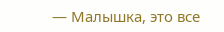— Малышка, это все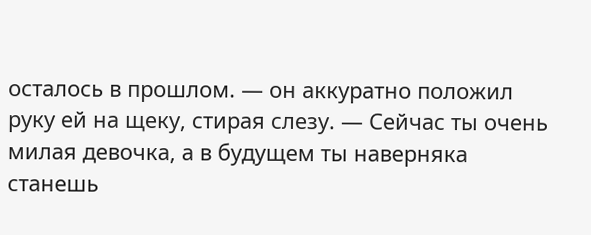осталось в прошлом. — он аккуратно положил руку ей на щеку, стирая слезу. — Сейчас ты очень милая девочка, а в будущем ты наверняка станешь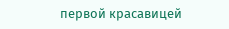первой красавицей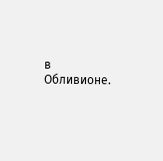в Обливионе.